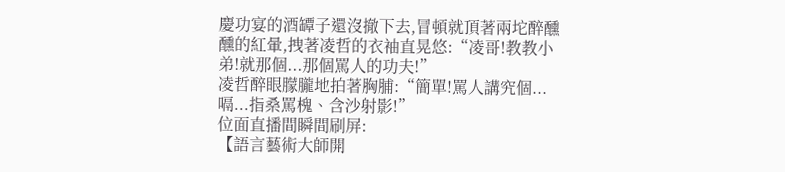慶功宴的酒罈子還沒撤下去,冒頓就頂著兩坨醉醺醺的紅暈,拽著凌哲的衣袖直晃悠:“凌哥!教教小弟!就那個...那個罵人的功夫!”
凌哲醉眼朦朧地拍著胸脯:“簡單!罵人講究個...嗝...指桑罵槐、含沙射影!”
位面直播間瞬間刷屏:
【語言藝術大師開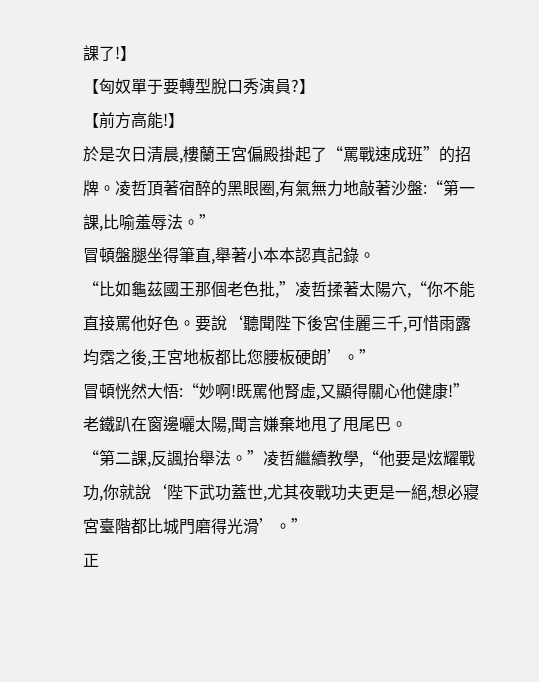課了!】
【匈奴單于要轉型脫口秀演員?】
【前方高能!】
於是次日清晨,樓蘭王宮偏殿掛起了“罵戰速成班”的招牌。凌哲頂著宿醉的黑眼圈,有氣無力地敲著沙盤:“第一課,比喻羞辱法。”
冒頓盤腿坐得筆直,舉著小本本認真記錄。
“比如龜茲國王那個老色批,”凌哲揉著太陽穴,“你不能直接罵他好色。要說‘聽聞陛下後宮佳麗三千,可惜雨露均霑之後,王宮地板都比您腰板硬朗’。”
冒頓恍然大悟:“妙啊!既罵他腎虛,又顯得關心他健康!”
老鐵趴在窗邊曬太陽,聞言嫌棄地甩了甩尾巴。
“第二課,反諷抬舉法。”凌哲繼續教學,“他要是炫耀戰功,你就說‘陛下武功蓋世,尤其夜戰功夫更是一絕,想必寢宮臺階都比城門磨得光滑’。”
正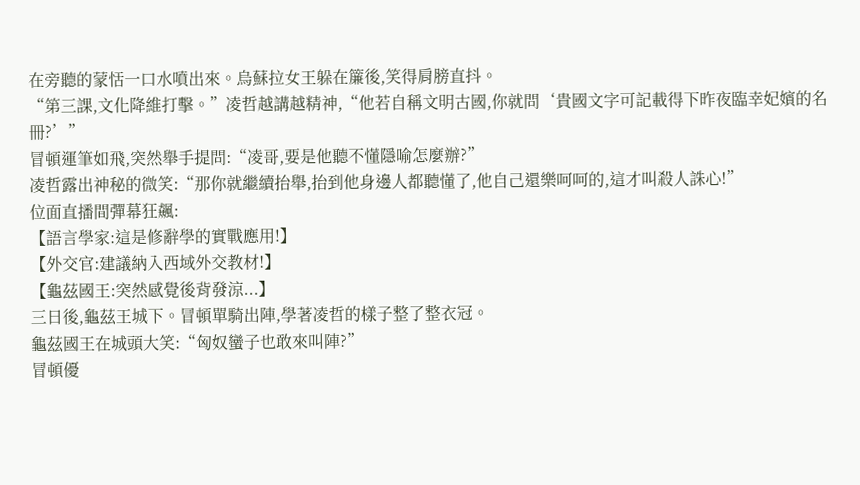在旁聽的蒙恬一口水噴出來。烏蘇拉女王躲在簾後,笑得肩膀直抖。
“第三課,文化降維打擊。”凌哲越講越精神,“他若自稱文明古國,你就問‘貴國文字可記載得下昨夜臨幸妃嬪的名冊?’”
冒頓運筆如飛,突然舉手提問:“凌哥,要是他聽不懂隱喻怎麼辦?”
凌哲露出神秘的微笑:“那你就繼續抬舉,抬到他身邊人都聽懂了,他自己還樂呵呵的,這才叫殺人誅心!”
位面直播間彈幕狂飆:
【語言學家:這是修辭學的實戰應用!】
【外交官:建議納入西域外交教材!】
【龜茲國王:突然感覺後背發涼...】
三日後,龜茲王城下。冒頓單騎出陣,學著凌哲的樣子整了整衣冠。
龜茲國王在城頭大笑:“匈奴蠻子也敢來叫陣?”
冒頓優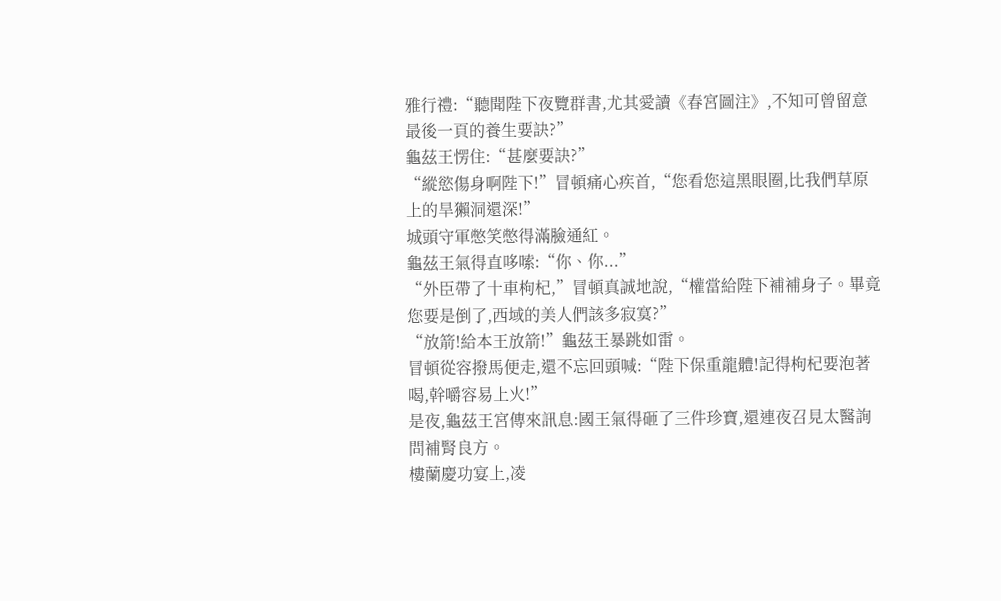雅行禮:“聽聞陛下夜覽群書,尤其愛讀《春宮圖注》,不知可曾留意最後一頁的養生要訣?”
龜茲王愣住:“甚麼要訣?”
“縱慾傷身啊陛下!”冒頓痛心疾首,“您看您這黑眼圈,比我們草原上的旱獺洞還深!”
城頭守軍憋笑憋得滿臉通紅。
龜茲王氣得直哆嗦:“你、你...”
“外臣帶了十車枸杞,”冒頓真誠地說,“權當給陛下補補身子。畢竟您要是倒了,西域的美人們該多寂寞?”
“放箭!給本王放箭!”龜茲王暴跳如雷。
冒頓從容撥馬便走,還不忘回頭喊:“陛下保重龍體!記得枸杞要泡著喝,幹嚼容易上火!”
是夜,龜茲王宮傳來訊息:國王氣得砸了三件珍寶,還連夜召見太醫詢問補腎良方。
樓蘭慶功宴上,凌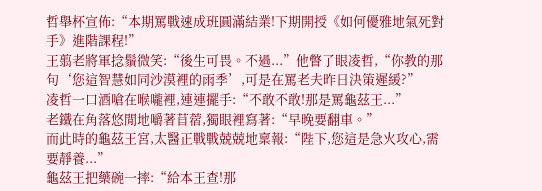哲舉杯宣佈:“本期罵戰速成班圓滿結業!下期開授《如何優雅地氣死對手》進階課程!”
王翦老將軍捻鬚微笑:“後生可畏。不過...”他瞥了眼凌哲,“你教的那句‘您這智慧如同沙漠裡的雨季’,可是在罵老夫昨日決策遲緩?”
凌哲一口酒嗆在喉嚨裡,連連擺手:“不敢不敢!那是罵龜茲王...”
老鐵在角落悠閒地嚼著苜蓿,獨眼裡寫著:“早晚要翻車。”
而此時的龜茲王宮,太醫正戰戰兢兢地稟報:“陛下,您這是急火攻心,需要靜養...”
龜茲王把藥碗一摔:“給本王查!那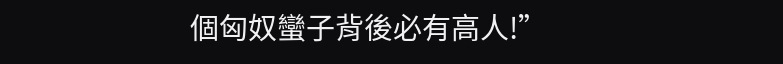個匈奴蠻子背後必有高人!”